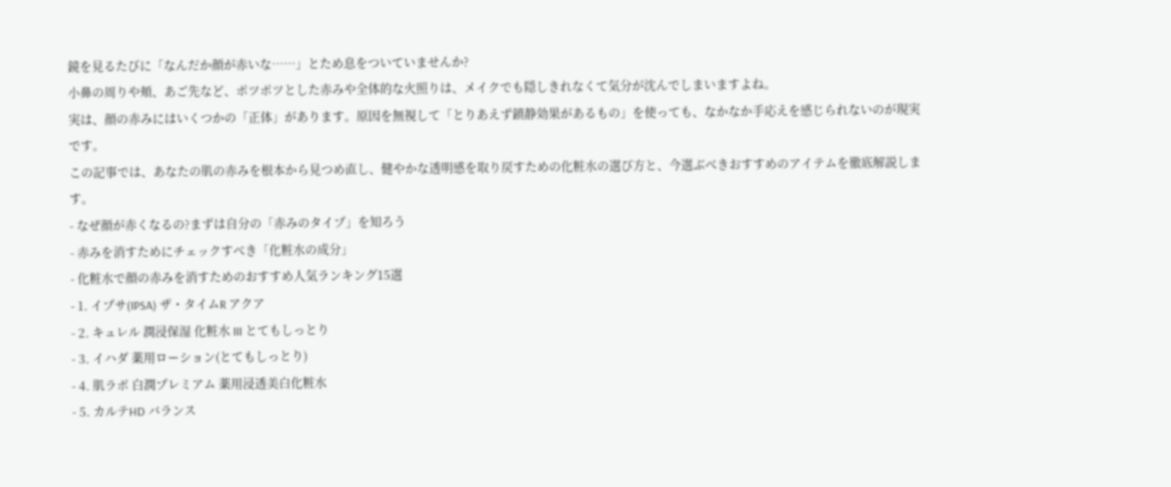鏡を見るたびに「なんだか顔が赤いな……」とため息をついていませんか?
小鼻の周りや頬、あご先など、ポツポツとした赤みや全体的な火照りは、メイクでも隠しきれなくて気分が沈んでしまいますよね。
実は、顔の赤みにはいくつかの「正体」があります。原因を無視して「とりあえず鎮静効果があるもの」を使っても、なかなか手応えを感じられないのが現実です。
この記事では、あなたの肌の赤みを根本から見つめ直し、健やかな透明感を取り戻すための化粧水の選び方と、今選ぶべきおすすめのアイテムを徹底解説します。
- なぜ顔が赤くなるの?まずは自分の「赤みのタイプ」を知ろう
- 赤みを消すためにチェックすべき「化粧水の成分」
- 化粧水で顔の赤みを消すためのおすすめ人気ランキング15選
- 1. イプサ(IPSA) ザ・タイムR アクア
- 2. キュレル 潤浸保湿 化粧水 III とてもしっとり
- 3. イハダ 薬用ローション(とてもしっとり)
- 4. 肌ラボ 白潤プレミアム 薬用浸透美白化粧水
- 5. カルテHD バランス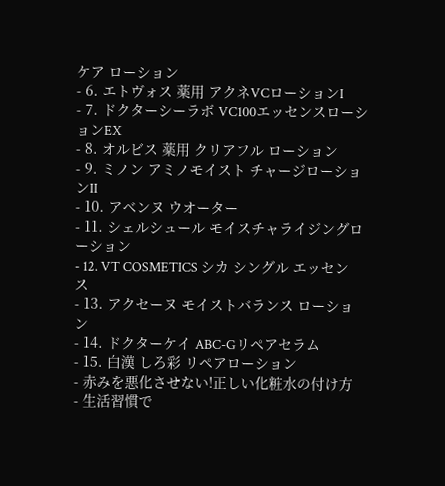ケア ローション
- 6. エトヴォス 薬用 アクネVCローションI
- 7. ドクターシーラボ VC100エッセンスローションEX
- 8. オルビス 薬用 クリアフル ローション
- 9. ミノン アミノモイスト チャージローションII
- 10. アベンヌ ウオーター
- 11. シェルシュール モイスチャライジングローション
- 12. VT COSMETICS シカ シングル エッセンス
- 13. アクセーヌ モイストバランス ローション
- 14. ドクターケイ ABC-Gリペアセラム
- 15. 白漢 しろ彩 リペアローション
- 赤みを悪化させない!正しい化粧水の付け方
- 生活習慣で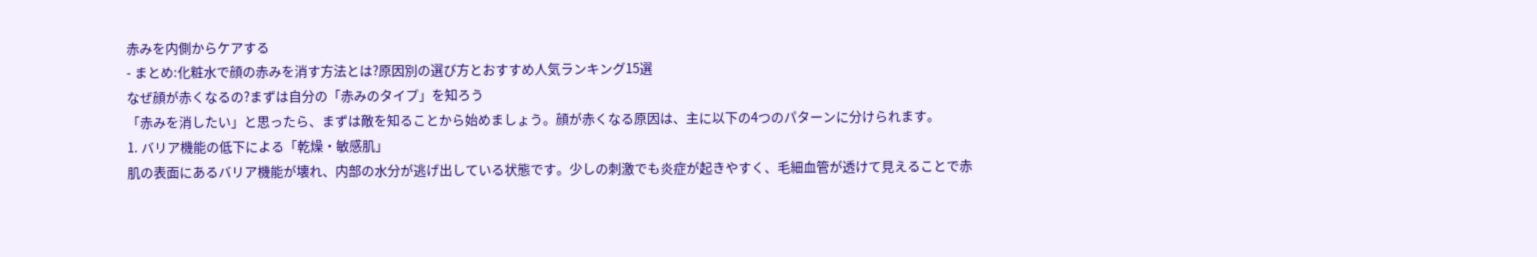赤みを内側からケアする
- まとめ:化粧水で顔の赤みを消す方法とは?原因別の選び方とおすすめ人気ランキング15選
なぜ顔が赤くなるの?まずは自分の「赤みのタイプ」を知ろう
「赤みを消したい」と思ったら、まずは敵を知ることから始めましょう。顔が赤くなる原因は、主に以下の4つのパターンに分けられます。
1. バリア機能の低下による「乾燥・敏感肌」
肌の表面にあるバリア機能が壊れ、内部の水分が逃げ出している状態です。少しの刺激でも炎症が起きやすく、毛細血管が透けて見えることで赤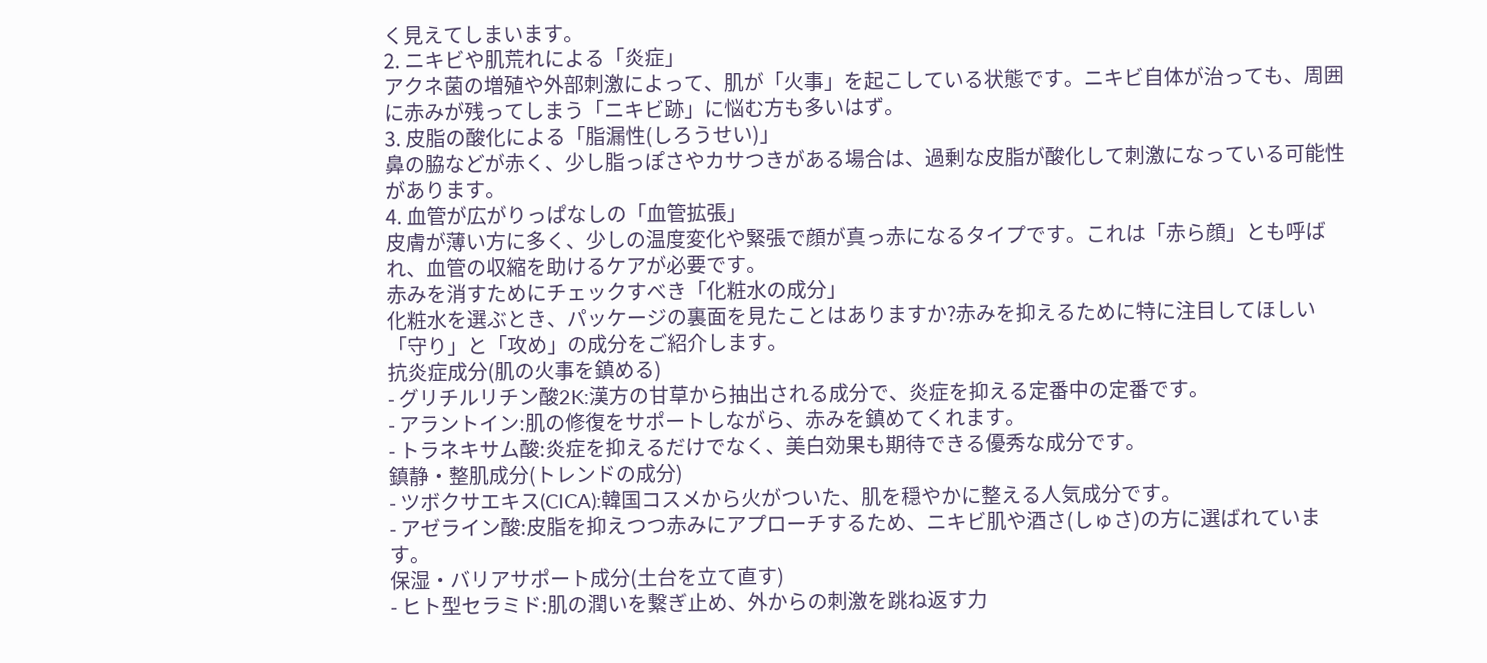く見えてしまいます。
2. ニキビや肌荒れによる「炎症」
アクネ菌の増殖や外部刺激によって、肌が「火事」を起こしている状態です。ニキビ自体が治っても、周囲に赤みが残ってしまう「ニキビ跡」に悩む方も多いはず。
3. 皮脂の酸化による「脂漏性(しろうせい)」
鼻の脇などが赤く、少し脂っぽさやカサつきがある場合は、過剰な皮脂が酸化して刺激になっている可能性があります。
4. 血管が広がりっぱなしの「血管拡張」
皮膚が薄い方に多く、少しの温度変化や緊張で顔が真っ赤になるタイプです。これは「赤ら顔」とも呼ばれ、血管の収縮を助けるケアが必要です。
赤みを消すためにチェックすべき「化粧水の成分」
化粧水を選ぶとき、パッケージの裏面を見たことはありますか?赤みを抑えるために特に注目してほしい「守り」と「攻め」の成分をご紹介します。
抗炎症成分(肌の火事を鎮める)
- グリチルリチン酸2K:漢方の甘草から抽出される成分で、炎症を抑える定番中の定番です。
- アラントイン:肌の修復をサポートしながら、赤みを鎮めてくれます。
- トラネキサム酸:炎症を抑えるだけでなく、美白効果も期待できる優秀な成分です。
鎮静・整肌成分(トレンドの成分)
- ツボクサエキス(CICA):韓国コスメから火がついた、肌を穏やかに整える人気成分です。
- アゼライン酸:皮脂を抑えつつ赤みにアプローチするため、ニキビ肌や酒さ(しゅさ)の方に選ばれています。
保湿・バリアサポート成分(土台を立て直す)
- ヒト型セラミド:肌の潤いを繋ぎ止め、外からの刺激を跳ね返す力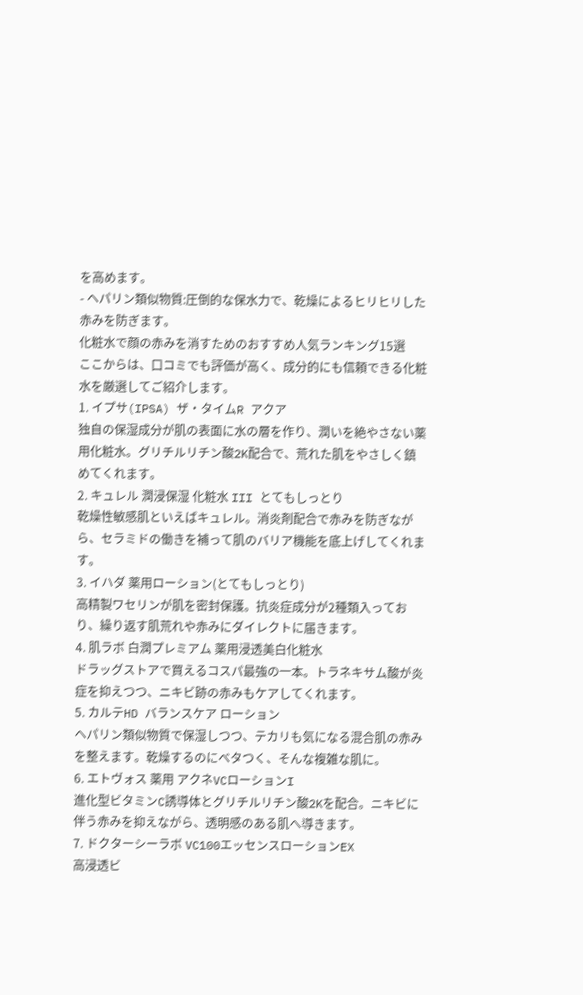を高めます。
- ヘパリン類似物質:圧倒的な保水力で、乾燥によるヒリヒリした赤みを防ぎます。
化粧水で顔の赤みを消すためのおすすめ人気ランキング15選
ここからは、口コミでも評価が高く、成分的にも信頼できる化粧水を厳選してご紹介します。
1. イプサ(IPSA) ザ・タイムR アクア
独自の保湿成分が肌の表面に水の層を作り、潤いを絶やさない薬用化粧水。グリチルリチン酸2K配合で、荒れた肌をやさしく鎮めてくれます。
2. キュレル 潤浸保湿 化粧水 III とてもしっとり
乾燥性敏感肌といえばキュレル。消炎剤配合で赤みを防ぎながら、セラミドの働きを補って肌のバリア機能を底上げしてくれます。
3. イハダ 薬用ローション(とてもしっとり)
高精製ワセリンが肌を密封保護。抗炎症成分が2種類入っており、繰り返す肌荒れや赤みにダイレクトに届きます。
4. 肌ラボ 白潤プレミアム 薬用浸透美白化粧水
ドラッグストアで買えるコスパ最強の一本。トラネキサム酸が炎症を抑えつつ、ニキビ跡の赤みもケアしてくれます。
5. カルテHD バランスケア ローション
ヘパリン類似物質で保湿しつつ、テカリも気になる混合肌の赤みを整えます。乾燥するのにベタつく、そんな複雑な肌に。
6. エトヴォス 薬用 アクネVCローションI
進化型ビタミンC誘導体とグリチルリチン酸2Kを配合。ニキビに伴う赤みを抑えながら、透明感のある肌へ導きます。
7. ドクターシーラボ VC100エッセンスローションEX
高浸透ビ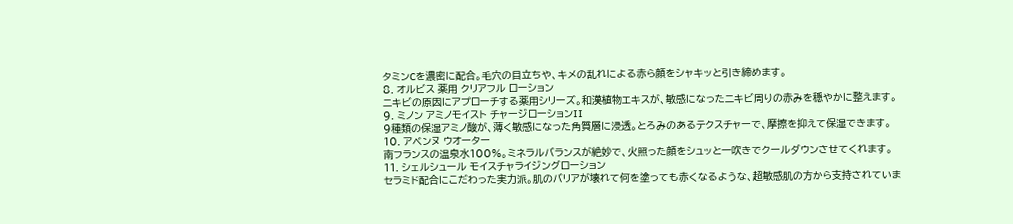タミンCを濃密に配合。毛穴の目立ちや、キメの乱れによる赤ら顔をシャキッと引き締めます。
8. オルビス 薬用 クリアフル ローション
ニキビの原因にアプローチする薬用シリーズ。和漢植物エキスが、敏感になったニキビ周りの赤みを穏やかに整えます。
9. ミノン アミノモイスト チャージローションII
9種類の保湿アミノ酸が、薄く敏感になった角質層に浸透。とろみのあるテクスチャーで、摩擦を抑えて保湿できます。
10. アベンヌ ウオーター
南フランスの温泉水100%。ミネラルバランスが絶妙で、火照った顔をシュッと一吹きでクールダウンさせてくれます。
11. シェルシュール モイスチャライジングローション
セラミド配合にこだわった実力派。肌のバリアが壊れて何を塗っても赤くなるような、超敏感肌の方から支持されていま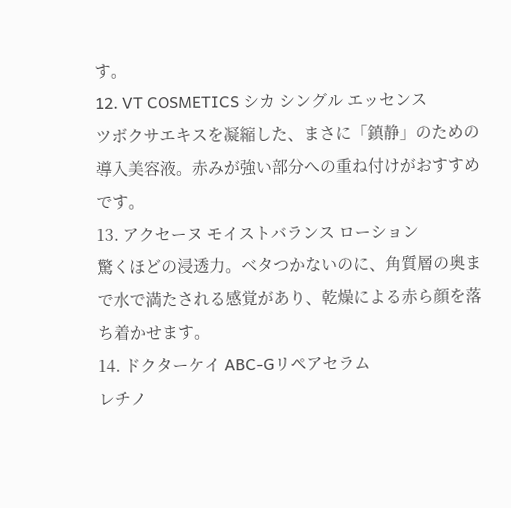す。
12. VT COSMETICS シカ シングル エッセンス
ツボクサエキスを凝縮した、まさに「鎮静」のための導入美容液。赤みが強い部分への重ね付けがおすすめです。
13. アクセーヌ モイストバランス ローション
驚くほどの浸透力。ベタつかないのに、角質層の奥まで水で満たされる感覚があり、乾燥による赤ら顔を落ち着かせます。
14. ドクターケイ ABC-Gリペアセラム
レチノ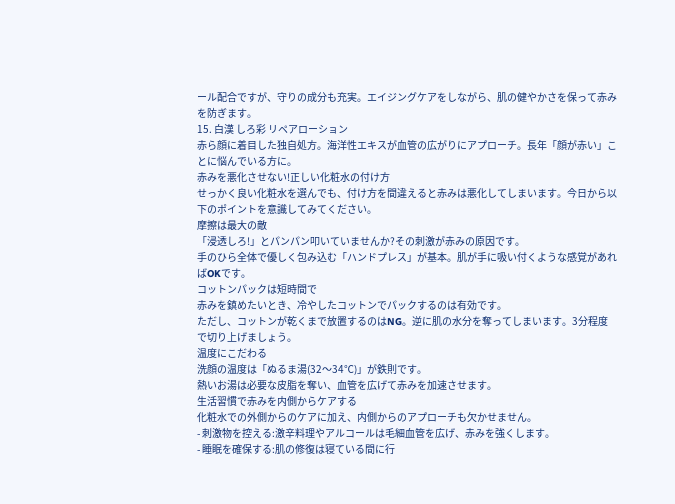ール配合ですが、守りの成分も充実。エイジングケアをしながら、肌の健やかさを保って赤みを防ぎます。
15. 白漢 しろ彩 リペアローション
赤ら顔に着目した独自処方。海洋性エキスが血管の広がりにアプローチ。長年「顔が赤い」ことに悩んでいる方に。
赤みを悪化させない!正しい化粧水の付け方
せっかく良い化粧水を選んでも、付け方を間違えると赤みは悪化してしまいます。今日から以下のポイントを意識してみてください。
摩擦は最大の敵
「浸透しろ!」とパンパン叩いていませんか?その刺激が赤みの原因です。
手のひら全体で優しく包み込む「ハンドプレス」が基本。肌が手に吸い付くような感覚があればOKです。
コットンパックは短時間で
赤みを鎮めたいとき、冷やしたコットンでパックするのは有効です。
ただし、コットンが乾くまで放置するのはNG。逆に肌の水分を奪ってしまいます。3分程度で切り上げましょう。
温度にこだわる
洗顔の温度は「ぬるま湯(32〜34℃)」が鉄則です。
熱いお湯は必要な皮脂を奪い、血管を広げて赤みを加速させます。
生活習慣で赤みを内側からケアする
化粧水での外側からのケアに加え、内側からのアプローチも欠かせません。
- 刺激物を控える:激辛料理やアルコールは毛細血管を広げ、赤みを強くします。
- 睡眠を確保する:肌の修復は寝ている間に行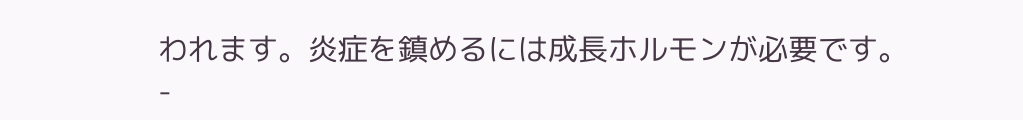われます。炎症を鎮めるには成長ホルモンが必要です。
-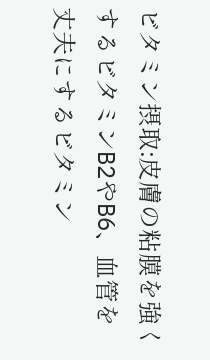ビタミン摂取:皮膚の粘膜を強くするビタミンB2やB6、血管を丈夫にするビタミン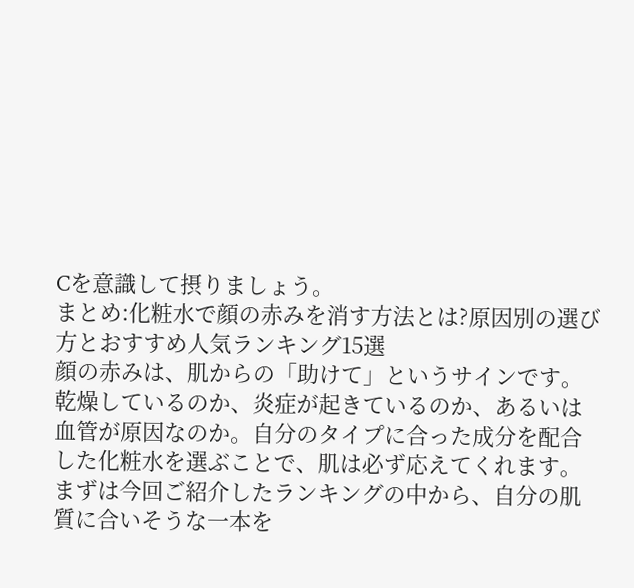Cを意識して摂りましょう。
まとめ:化粧水で顔の赤みを消す方法とは?原因別の選び方とおすすめ人気ランキング15選
顔の赤みは、肌からの「助けて」というサインです。
乾燥しているのか、炎症が起きているのか、あるいは血管が原因なのか。自分のタイプに合った成分を配合した化粧水を選ぶことで、肌は必ず応えてくれます。
まずは今回ご紹介したランキングの中から、自分の肌質に合いそうな一本を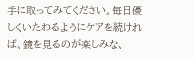手に取ってみてください。毎日優しくいたわるようにケアを続ければ、鏡を見るのが楽しみな、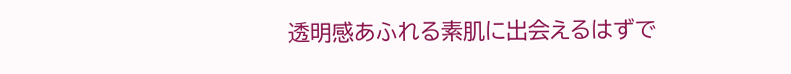透明感あふれる素肌に出会えるはずで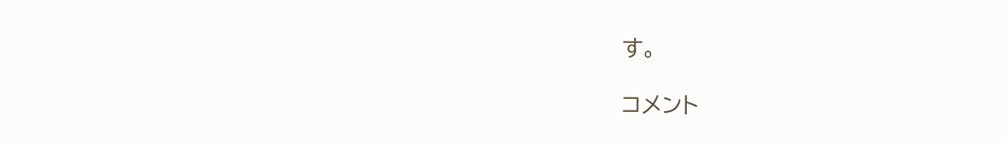す。

コメント